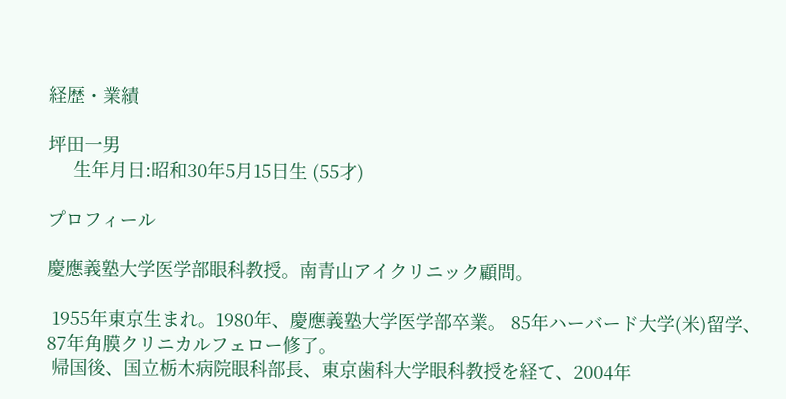経歴・業績

坪田一男
     生年月日:昭和30年5月15日生 (55才)

プロフィール

慶應義塾大学医学部眼科教授。南青山アイクリニック顧問。

 1955年東京生まれ。1980年、慶應義塾大学医学部卒業。 85年ハーバード大学(米)留学、87年角膜クリニカルフェロー修了。
 帰国後、国立栃木病院眼科部長、東京歯科大学眼科教授を経て、2004年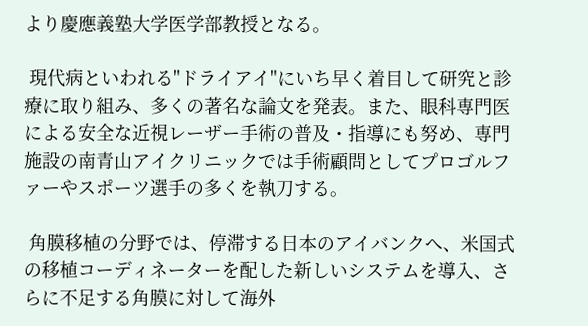より慶應義塾大学医学部教授となる。

 現代病といわれる"ドライアイ"にいち早く着目して研究と診療に取り組み、多くの著名な論文を発表。また、眼科専門医による安全な近視レーザー手術の普及・指導にも努め、専門施設の南青山アイクリニックでは手術顧問としてプロゴルファーやスポーツ選手の多くを執刀する。

 角膜移植の分野では、停滞する日本のアイバンクへ、米国式の移植コーディネーターを配した新しいシステムを導入、さらに不足する角膜に対して海外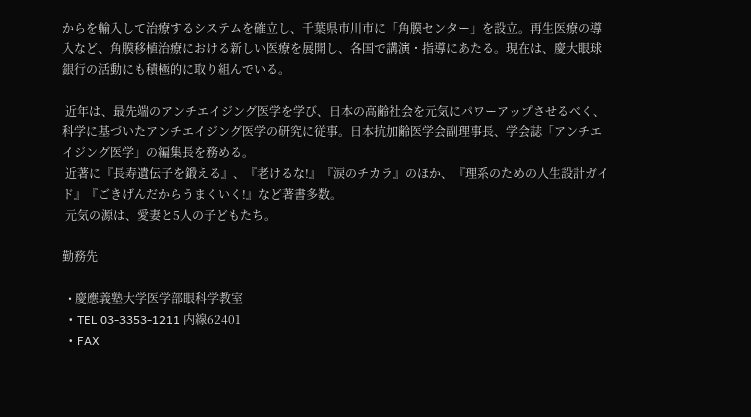からを輸入して治療するシステムを確立し、千葉県市川市に「角膜センター」を設立。再生医療の導入など、角膜移植治療における新しい医療を展開し、各国で講演・指導にあたる。現在は、慶大眼球銀行の活動にも積極的に取り組んでいる。

 近年は、最先端のアンチエイジング医学を学び、日本の高齢社会を元気にパワーアップさせるべく、科学に基づいたアンチエイジング医学の研究に従事。日本抗加齢医学会副理事長、学会誌「アンチエイジング医学」の編集長を務める。
 近著に『長寿遺伝子を鍛える』、『老けるな!』『涙のチカラ』のほか、『理系のための人生設計ガイド』『ごきげんだからうまくいく!』など著書多数。
 元気の源は、愛妻と5人の子どもたち。

勤務先

  • 慶應義塾大学医学部眼科学教室
  • TEL 03-3353-1211 内線62401
  • FAX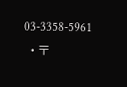03-3358-5961
  • 〒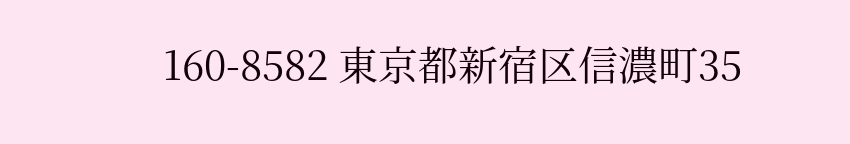160-8582 東京都新宿区信濃町35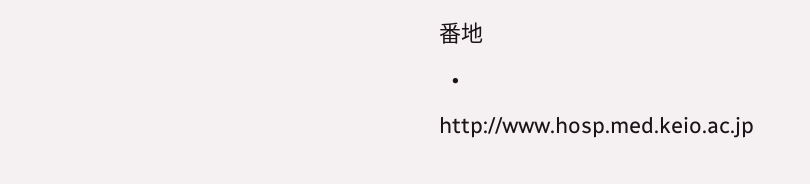番地
  • http://www.hosp.med.keio.ac.jp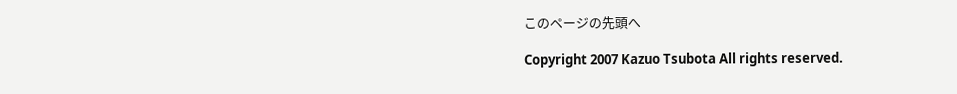このページの先頭へ

Copyright 2007 Kazuo Tsubota All rights reserved.